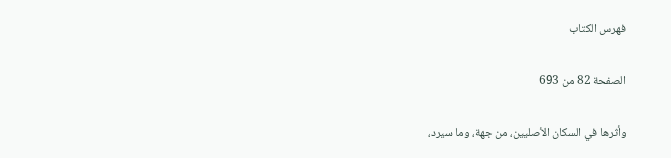فهرس الكتاب

الصفحة 82 من 693

وأثرها في السكان الأصليين، من جهة، وما سيرد،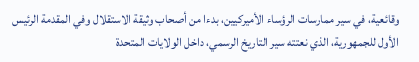وقائعية، في سير ممارسات الرؤساء الأميركيين، بدءا من أصحاب وثيقة الاستقلال وفي المقدمة الرئيس الأول للجمهورية، الذي نعتته سير التاريخ الرسمي، داخل الولايات المتحدة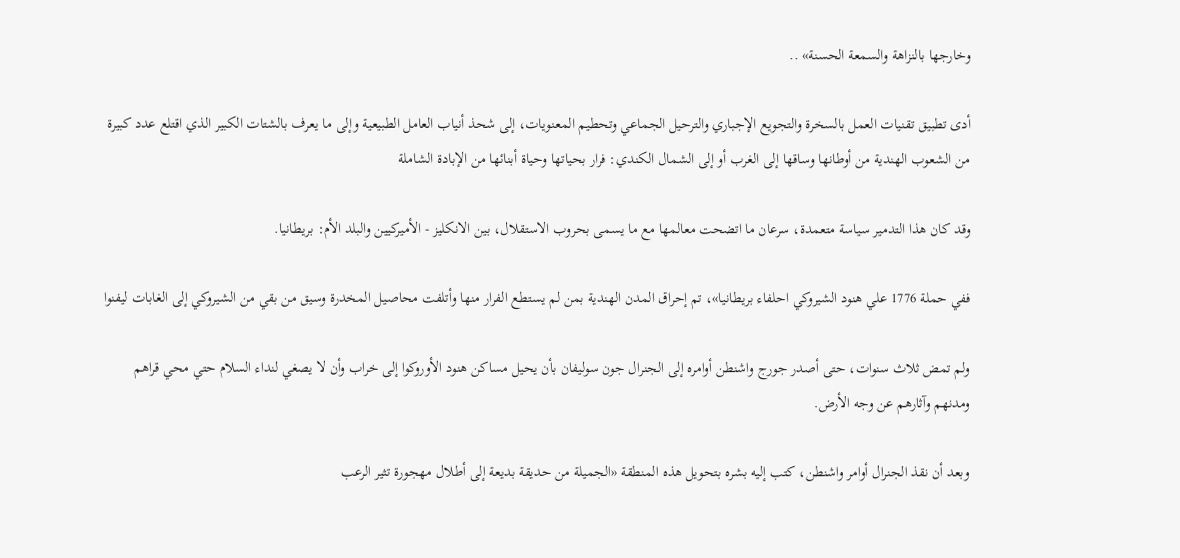وخارجها بالنزاهة والسمعة الحسنة» ..

أدى تطبيق تقنيات العمل بالسخرة والتجويع الإجباري والترحيل الجماعي وتحطيم المعنويات، إلى شحذ أنياب العامل الطبيعية وإلى ما يعرف بالشتات الكبير الذي اقتلع عدد كبيرة من الشعوب الهندية من أوطانها وساقها إلى الغرب أو إلى الشمال الكندي: فرار بحياتها وحياة أبنائها من الإبادة الشاملة

وقد كان هذا التدمير سياسة متعمدة، سرعان ما اتضحت معالمها مع ما يسمى بحروب الاستقلال، بين الانكليز - الأميركيين والبلد الأم: بريطانيا.

ففي حملة 1776 علي هنود الشيروكي احلفاء بريطانيا»، تم إحراق المدن الهندية بمن لم يستطع الفرار منها وأتلفت محاصيل المخدرة وسيق من بقي من الشيروكي إلى الغابات ليفنوا

ولم تمض ثلاث سنوات، حتى أصدر جورج واشنطن أوامره إلى الجنرال جون سوليفان بأن يحيل مساکن هنود الأوروكوا إلى خراب وأن لا يصغي لنداء السلام حتي محي قراهم ومدنهم وآثارهم عن وجه الأرض.

وبعد أن نقذ الجنرال أوامر واشنطن، كتب إليه بشره بتحويل هذه المنطقة «الجميلة من حديقة بديعة إلى أطلال مهجورة تثير الرعب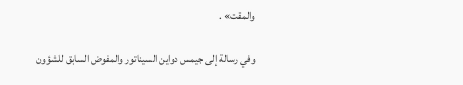والمقت» .

وفي رسالة إلى جيمس دواين السيناتور والمفوض السابق للشؤون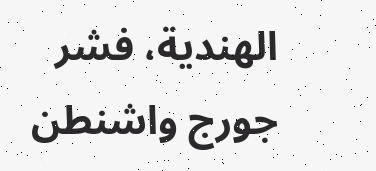الهندية، فشر جورج واشنطن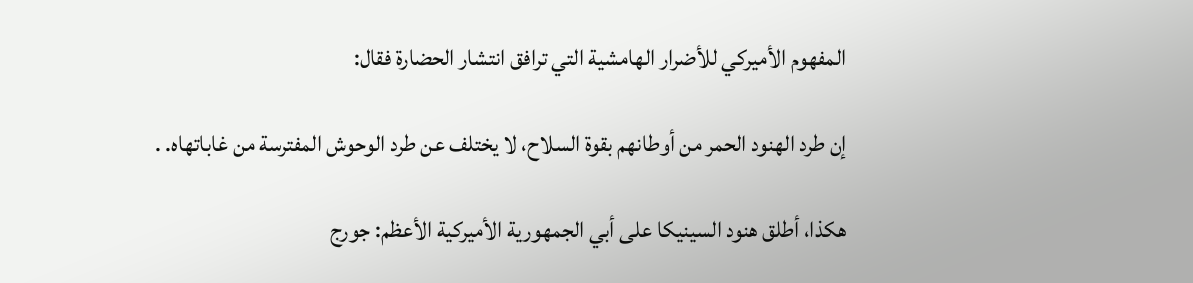المفهوم الأميركي للأضرار الهامشية التي ترافق انتشار الحضارة فقال:

إن طرد الهنود الحمر من أوطانهم بقوة السلاح، لا يختلف عن طرد الوحوش المفترسة من غاباتهاه. .

هكذا، أطلق هنود السينيكا على أبي الجمهورية الأميركية الأعظم: جورج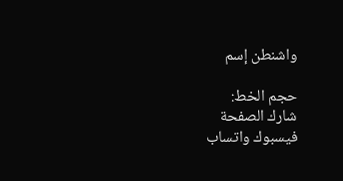واشنطن إسم

حجم الخط:
شارك الصفحة
فيسبوك واتساب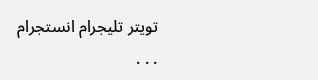تويتر تليجرام انستجرام
. . .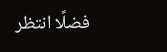فضلًا انتظر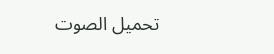تحميل الصوت